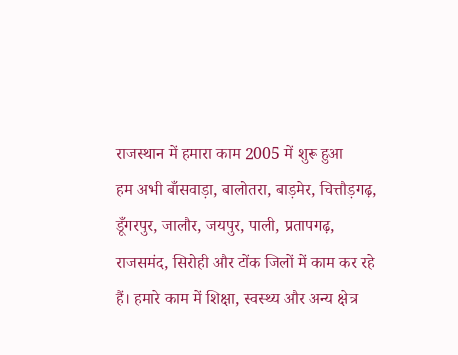राजस्थान में हमारा काम 2005 में शुरू हुआ
हम अभी बाँसवाड़ा, बालोतरा, बाड़मेर, चित्तौड़गढ़, डूँगरपुर, जालौर, जयपुर, पाली, प्रतापगढ़, राजसमंद, सिरोही और टोंक जिलों में काम कर रहे हैं। हमारे काम में शिक्षा, स्वस्थ्य और अन्य क्षेत्र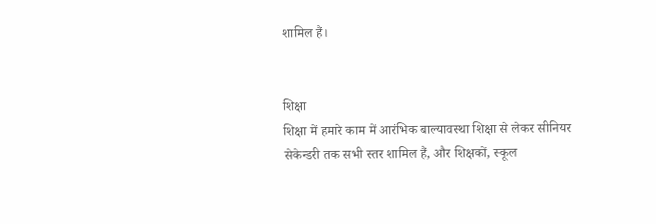शामिल हैं।


शिक्षा
शिक्षा में हमारे काम में आरंभिक बाल्यावस्था शिक्षा से लेकर सीनियर सेकेन्डरी तक सभी स्तर शामिल हैं, और शिक्षकों, स्कूल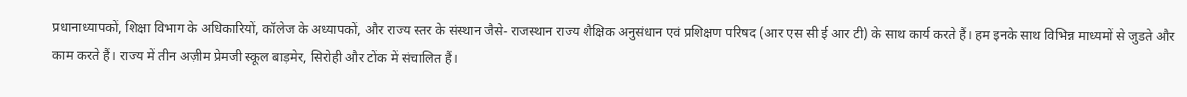प्रधानाध्यापकों, शिक्षा विभाग के अधिकारियों, कॉलेज के अध्यापकों, और राज्य स्तर के संस्थान जैसे- राजस्थान राज्य शैक्षिक अनुसंधान एवं प्रशिक्षण परिषद (आर एस सी ई आर टी) के साथ कार्य करते हैं। हम इनके साथ विभिन्न माध्यमों से जुडते और काम करते हैं। राज्य में तीन अज़ीम प्रेमजी स्कूल बाड़मेर, सिरोही और टोंक में संचालित हैं।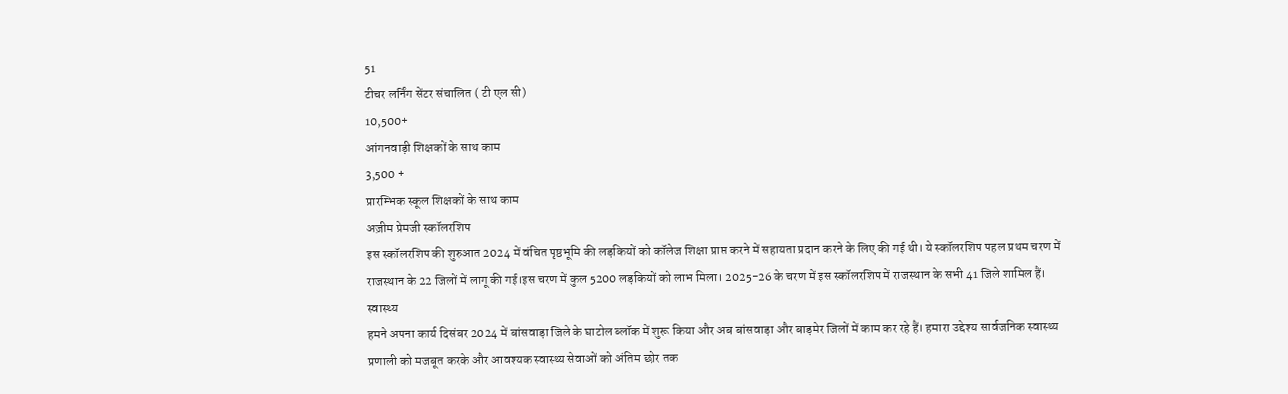51
टीचर लर्निंग सेंटर संचालित ( टी एल सी)
10,500+
आंगनवाड़ी शिक्षकों के साथ काम
3,500 +
प्रारम्भिक स्कूल शिक्षकों के साथ काम
अज़ीम प्रेमजी स्कॉलरशिप
इस स्कॉलरशिप की शुरुआत 2024 में वंचित पृष्ठभूमि की लड़कियों को कॉलेज शिक्षा प्राप्त करने में सहायता प्रदान करने के लिए की गई थी। ये स्कॉलरशिप पहल प्रथम चरण में राजस्थान के 22 जिलों में लागू की गई।इस चरण में कुल 5200 लड़कियों को लाभ मिला। 2025-26 के चरण में इस स्कॉलरशिप में राजस्थान के सभी 41 जिले शामिल हैं।
स्वास्थ्य
हमने अपना कार्य दिसंबर 2024 में बांसवाड़ा जिले के घाटोल ब्लॉक में शुरू किया और अब बांसवाड़ा और बाड़मेर जिलों में काम कर रहे हैं। हमारा उद्देश्य सार्वजनिक स्वास्थ्य प्रणाली को मजबूत करके और आवश्यक स्वास्थ्य सेवाओं को अंतिम छोर तक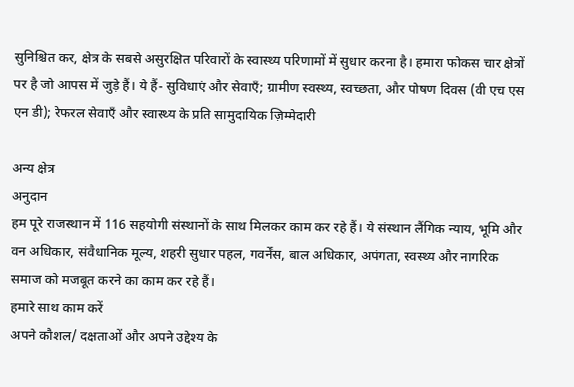सुनिश्चित कर, क्षेत्र के सबसे असुरक्षित परिवारों के स्वास्थ्य परिणामों में सुधार करना है। हमारा फोकस चार क्षेत्रों पर है जो आपस में जुड़े हैं। ये हैं- सुविधाएं और सेवाएँ; ग्रामीण स्वस्थ्य, स्वच्छता, और पोषण दिवस (वी एच एस एन डी); रेफरल सेवाएँ और स्वास्थ्य के प्रति सामुदायिक ज़िम्मेदारी

अन्य क्षेत्र
अनुदान
हम पूरे राजस्थान में 116 सहयोगी संस्थानों के साथ मिलकर काम कर रहे हैं। ये संस्थान लैंगिक न्याय, भूमि और वन अधिकार, संवैधानिक मूल्य, शहरी सुधार पहल, गवर्नेंस, बाल अधिकार, अपंगता, स्वस्थ्य और नागरिक समाज को मजबूत करने का काम कर रहे हैं।
हमारे साथ काम करें
अपने कौशल/ दक्षताओं और अपने उद्देश्य के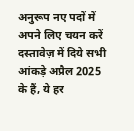अनुरूप नए पदों में अपने लिए चयन करें
दस्तावेज़ में दिये सभी आंकड़े अप्रैल 2025 के हैं, ये हर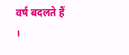वर्ष बदलते हैं ।